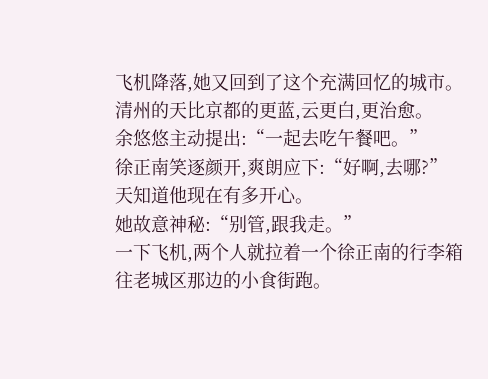飞机降落,她又回到了这个充满回忆的城市。
清州的天比京都的更蓝,云更白,更治愈。
余悠悠主动提出:“一起去吃午餐吧。”
徐正南笑逐颜开,爽朗应下:“好啊,去哪?”天知道他现在有多开心。
她故意神秘:“别管,跟我走。”
一下飞机,两个人就拉着一个徐正南的行李箱往老城区那边的小食街跑。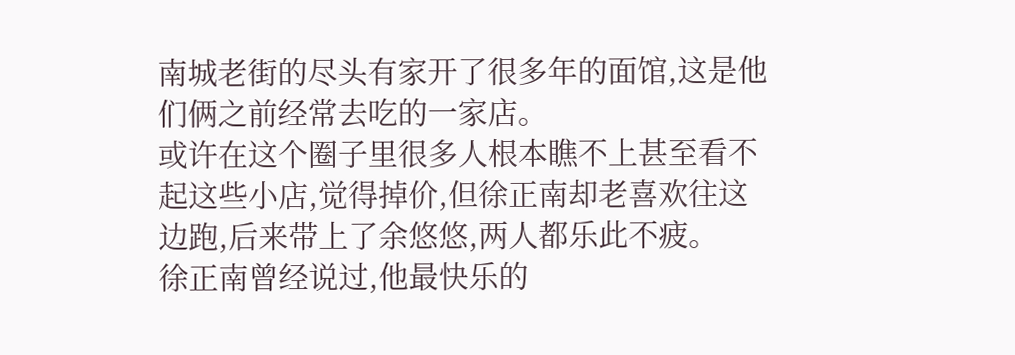南城老街的尽头有家开了很多年的面馆,这是他们俩之前经常去吃的一家店。
或许在这个圈子里很多人根本瞧不上甚至看不起这些小店,觉得掉价,但徐正南却老喜欢往这边跑,后来带上了余悠悠,两人都乐此不疲。
徐正南曾经说过,他最快乐的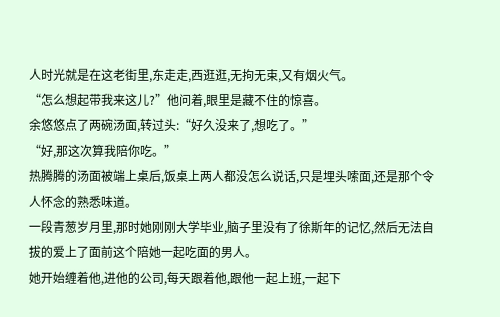人时光就是在这老街里,东走走,西逛逛,无拘无束,又有烟火气。
“怎么想起带我来这儿?”他问着,眼里是藏不住的惊喜。
余悠悠点了两碗汤面,转过头:“好久没来了,想吃了。”
“好,那这次算我陪你吃。”
热腾腾的汤面被端上桌后,饭桌上两人都没怎么说话,只是埋头嗦面,还是那个令人怀念的熟悉味道。
一段青葱岁月里,那时她刚刚大学毕业,脑子里没有了徐斯年的记忆,然后无法自拔的爱上了面前这个陪她一起吃面的男人。
她开始缠着他,进他的公司,每天跟着他,跟他一起上班,一起下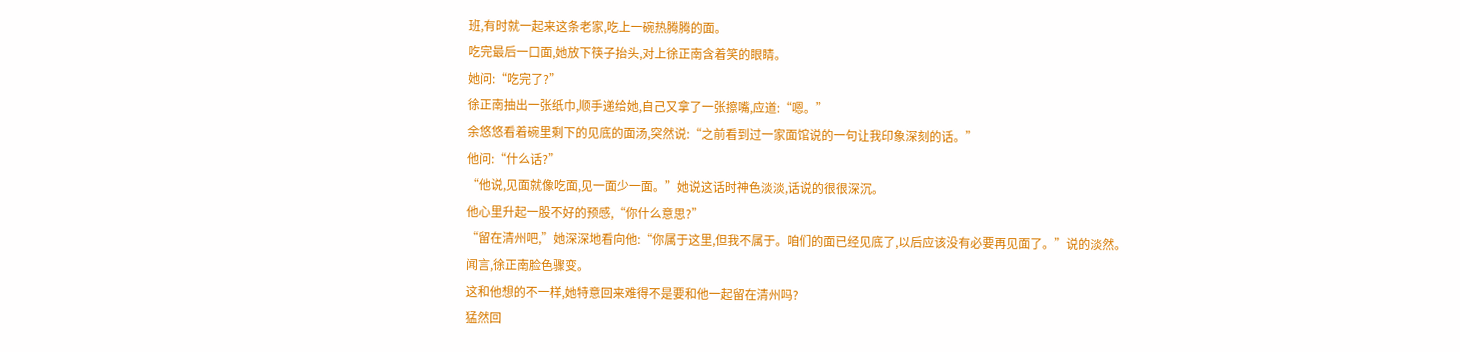班,有时就一起来这条老家,吃上一碗热腾腾的面。
吃完最后一口面,她放下筷子抬头,对上徐正南含着笑的眼睛。
她问:“吃完了?”
徐正南抽出一张纸巾,顺手递给她,自己又拿了一张擦嘴,应道:“嗯。”
余悠悠看着碗里剩下的见底的面汤,突然说:“之前看到过一家面馆说的一句让我印象深刻的话。”
他问:“什么话?”
“他说,见面就像吃面,见一面少一面。”她说这话时神色淡淡,话说的很很深沉。
他心里升起一股不好的预感,“你什么意思?”
“留在清州吧,”她深深地看向他:“你属于这里,但我不属于。咱们的面已经见底了,以后应该没有必要再见面了。”说的淡然。
闻言,徐正南脸色骤变。
这和他想的不一样,她特意回来难得不是要和他一起留在清州吗?
猛然回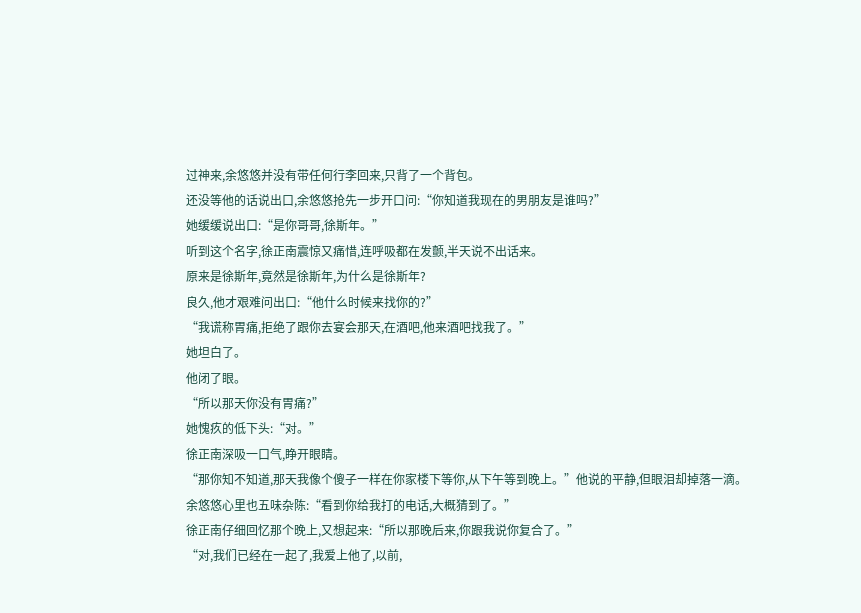过神来,余悠悠并没有带任何行李回来,只背了一个背包。
还没等他的话说出口,余悠悠抢先一步开口问:“你知道我现在的男朋友是谁吗?”
她缓缓说出口:“是你哥哥,徐斯年。”
听到这个名字,徐正南震惊又痛惜,连呼吸都在发颤,半天说不出话来。
原来是徐斯年,竟然是徐斯年,为什么是徐斯年?
良久,他才艰难问出口:“他什么时候来找你的?”
“我谎称胃痛,拒绝了跟你去宴会那天,在酒吧,他来酒吧找我了。”
她坦白了。
他闭了眼。
“所以那天你没有胃痛?”
她愧疚的低下头:“对。”
徐正南深吸一口气,睁开眼睛。
“那你知不知道,那天我像个傻子一样在你家楼下等你,从下午等到晚上。”他说的平静,但眼泪却掉落一滴。
余悠悠心里也五味杂陈:“看到你给我打的电话,大概猜到了。”
徐正南仔细回忆那个晚上,又想起来:“所以那晚后来,你跟我说你复合了。”
“对,我们已经在一起了,我爱上他了,以前,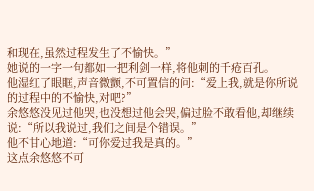和现在,虽然过程发生了不愉快。”
她说的一字一句都如一把利剑一样,将他刺的千疮百孔。
他湿红了眼眶,声音微颤,不可置信的问:“爱上我,就是你所说的过程中的不愉快,对吧?”
余悠悠没见过他哭,也没想过他会哭,偏过脸不敢看他,却继续说:“所以我说过,我们之间是个错误。”
他不甘心地道:“可你爱过我是真的。”
这点余悠悠不可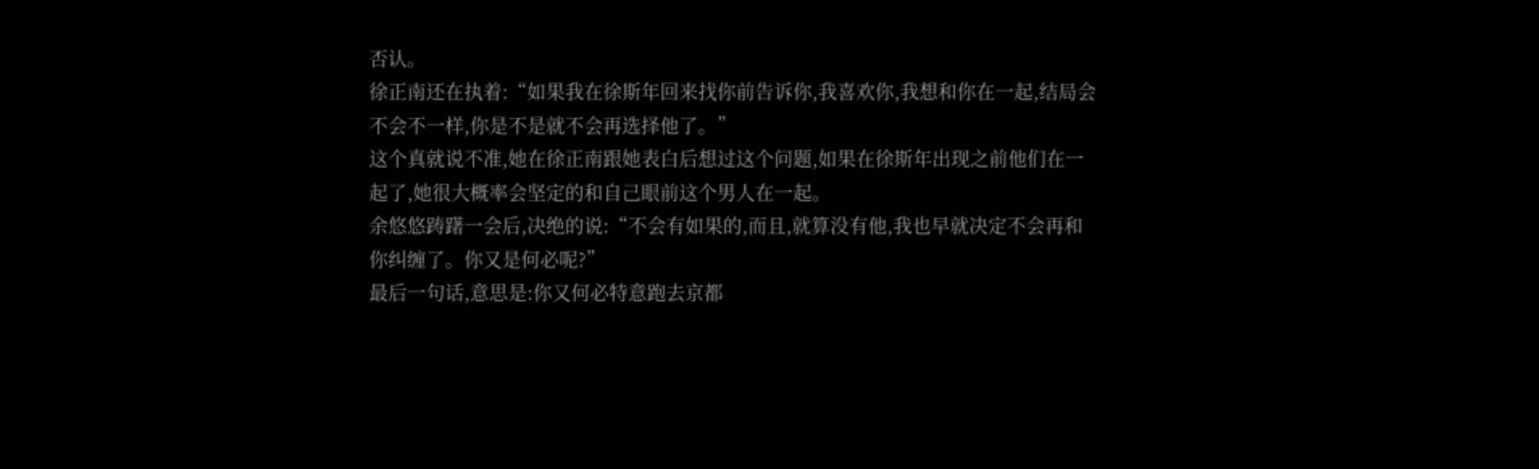否认。
徐正南还在执着:“如果我在徐斯年回来找你前告诉你,我喜欢你,我想和你在一起,结局会不会不一样,你是不是就不会再选择他了。”
这个真就说不准,她在徐正南跟她表白后想过这个问题,如果在徐斯年出现之前他们在一起了,她很大概率会坚定的和自己眼前这个男人在一起。
余悠悠踌躇一会后,决绝的说:“不会有如果的,而且,就算没有他,我也早就决定不会再和你纠缠了。你又是何必呢?”
最后一句话,意思是:你又何必特意跑去京都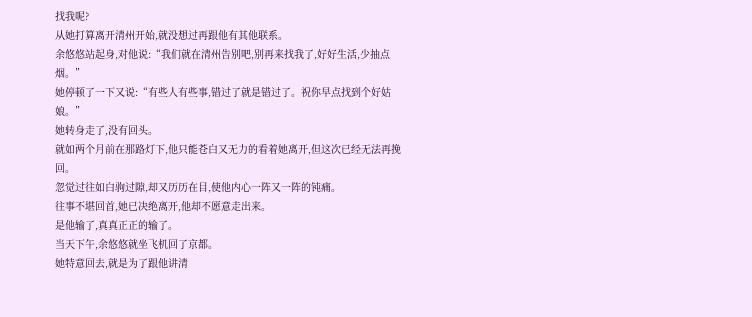找我呢?
从她打算离开清州开始,就没想过再跟他有其他联系。
余悠悠站起身,对他说:“我们就在清州告别吧,别再来找我了,好好生活,少抽点烟。”
她停顿了一下又说:“有些人有些事,错过了就是错过了。祝你早点找到个好姑娘。”
她转身走了,没有回头。
就如两个月前在那路灯下,他只能苍白又无力的看着她离开,但这次已经无法再挽回。
忽觉过往如白驹过隙,却又历历在目,使他内心一阵又一阵的钝痛。
往事不堪回首,她已决绝离开,他却不愿意走出来。
是他输了,真真正正的输了。
当天下午,余悠悠就坐飞机回了京都。
她特意回去,就是为了跟他讲清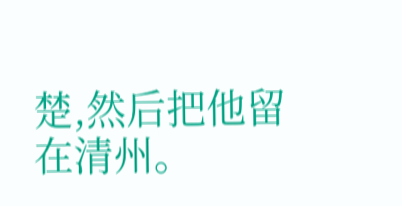楚,然后把他留在清州。